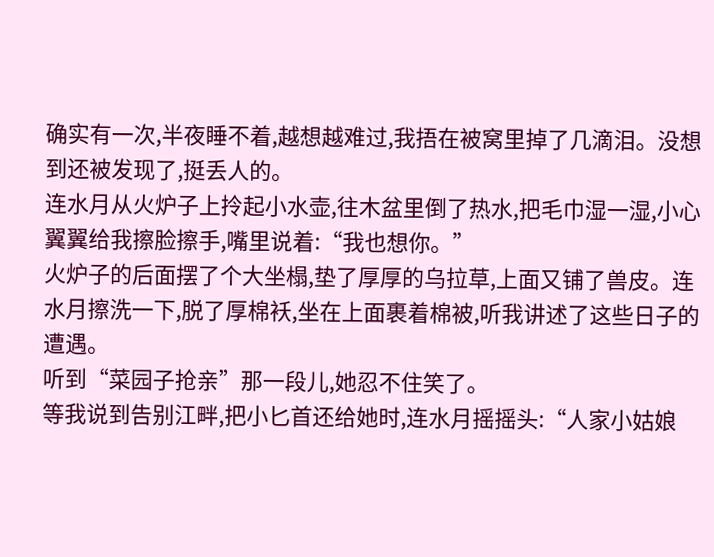确实有一次,半夜睡不着,越想越难过,我捂在被窝里掉了几滴泪。没想到还被发现了,挺丢人的。
连水月从火炉子上拎起小水壶,往木盆里倒了热水,把毛巾湿一湿,小心翼翼给我擦脸擦手,嘴里说着:“我也想你。”
火炉子的后面摆了个大坐榻,垫了厚厚的乌拉草,上面又铺了兽皮。连水月擦洗一下,脱了厚棉袄,坐在上面裹着棉被,听我讲述了这些日子的遭遇。
听到“菜园子抢亲”那一段儿,她忍不住笑了。
等我说到告别江畔,把小匕首还给她时,连水月摇摇头:“人家小姑娘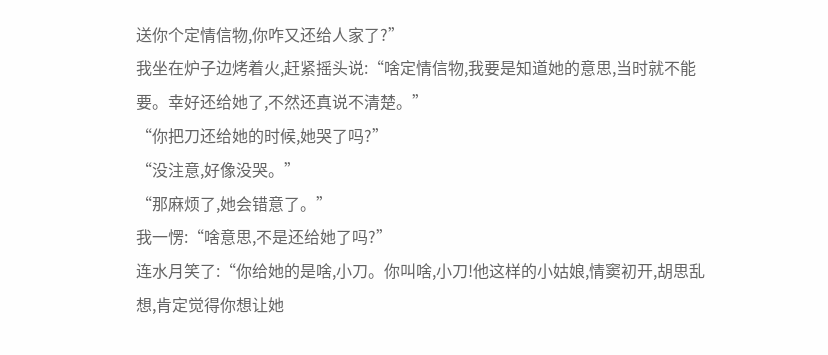送你个定情信物,你咋又还给人家了?”
我坐在炉子边烤着火,赶紧摇头说:“啥定情信物,我要是知道她的意思,当时就不能要。幸好还给她了,不然还真说不清楚。”
“你把刀还给她的时候,她哭了吗?”
“没注意,好像没哭。”
“那麻烦了,她会错意了。”
我一愣:“啥意思,不是还给她了吗?”
连水月笑了:“你给她的是啥,小刀。你叫啥,小刀!他这样的小姑娘,情窦初开,胡思乱想,肯定觉得你想让她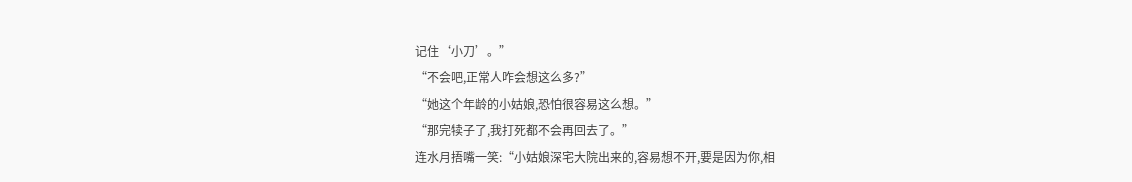记住‘小刀’。”
“不会吧,正常人咋会想这么多?”
“她这个年龄的小姑娘,恐怕很容易这么想。”
“那完犊子了,我打死都不会再回去了。”
连水月捂嘴一笑:“小姑娘深宅大院出来的,容易想不开,要是因为你,相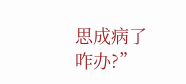思成病了咋办?”